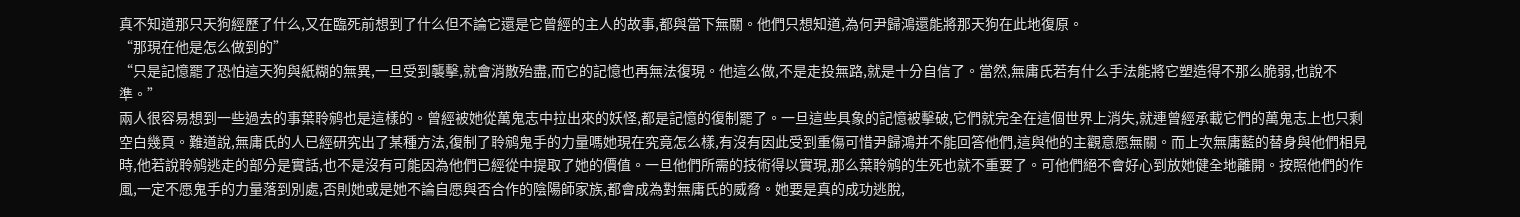真不知道那只天狗經歷了什么,又在臨死前想到了什么但不論它還是它曾經的主人的故事,都與當下無關。他們只想知道,為何尹歸鴻還能將那天狗在此地復原。
“那現在他是怎么做到的”
“只是記憶罷了恐怕這天狗與紙糊的無異,一旦受到襲擊,就會消散殆盡,而它的記憶也再無法復現。他這么做,不是走投無路,就是十分自信了。當然,無庸氏若有什么手法能將它塑造得不那么脆弱,也說不準。”
兩人很容易想到一些過去的事葉聆鹓也是這樣的。曾經被她從萬鬼志中拉出來的妖怪,都是記憶的復制罷了。一旦這些具象的記憶被擊破,它們就完全在這個世界上消失,就連曾經承載它們的萬鬼志上也只剩空白幾頁。難道說,無庸氏的人已經研究出了某種方法,復制了聆鹓鬼手的力量嗎她現在究竟怎么樣,有沒有因此受到重傷可惜尹歸鴻并不能回答他們,這與他的主觀意愿無關。而上次無庸藍的替身與他們相見時,他若說聆鹓逃走的部分是實話,也不是沒有可能因為他們已經從中提取了她的價值。一旦他們所需的技術得以實現,那么葉聆鹓的生死也就不重要了。可他們絕不會好心到放她健全地離開。按照他們的作風,一定不愿鬼手的力量落到別處,否則她或是她不論自愿與否合作的陰陽師家族,都會成為對無庸氏的威脅。她要是真的成功逃脫,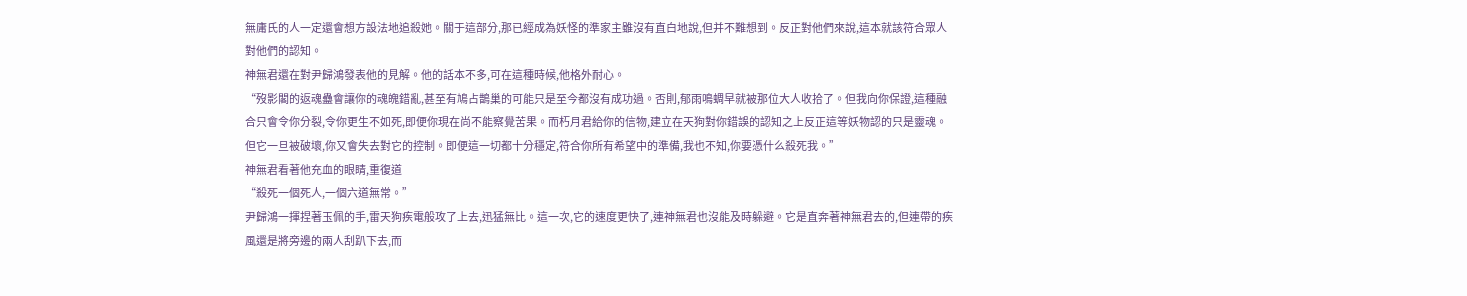無庸氏的人一定還會想方設法地追殺她。關于這部分,那已經成為妖怪的準家主雖沒有直白地說,但并不難想到。反正對他們來說,這本就該符合眾人對他們的認知。
神無君還在對尹歸鴻發表他的見解。他的話本不多,可在這種時候,他格外耐心。
“歿影閣的返魂蠱會讓你的魂魄錯亂,甚至有鳩占鵲巢的可能只是至今都沒有成功過。否則,郁雨鳴蜩早就被那位大人收拾了。但我向你保證,這種融合只會令你分裂,令你更生不如死,即便你現在尚不能察覺苦果。而朽月君給你的信物,建立在天狗對你錯誤的認知之上反正這等妖物認的只是靈魂。但它一旦被破壞,你又會失去對它的控制。即便這一切都十分穩定,符合你所有希望中的準備,我也不知,你要憑什么殺死我。”
神無君看著他充血的眼睛,重復道
“殺死一個死人,一個六道無常。”
尹歸鴻一揮捏著玉佩的手,雷天狗疾電般攻了上去,迅猛無比。這一次,它的速度更快了,連神無君也沒能及時躲避。它是直奔著神無君去的,但連帶的疾風還是將旁邊的兩人刮趴下去,而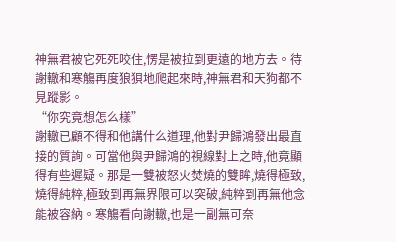神無君被它死死咬住,愣是被拉到更遠的地方去。待謝轍和寒觴再度狼狽地爬起來時,神無君和天狗都不見蹤影。
“你究竟想怎么樣”
謝轍已顧不得和他講什么道理,他對尹歸鴻發出最直接的質詢。可當他與尹歸鴻的視線對上之時,他竟顯得有些遲疑。那是一雙被怒火焚燒的雙眸,燒得極致,燒得純粹,極致到再無界限可以突破,純粹到再無他念能被容納。寒觴看向謝轍,也是一副無可奈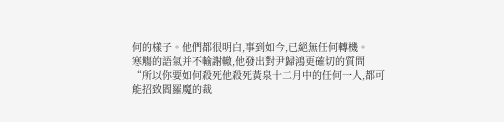何的樣子。他們都很明白,事到如今,已絕無任何轉機。
寒觴的語氣并不輸謝轍,他發出對尹歸鴻更確切的質問
“所以你要如何殺死他殺死黃泉十二月中的任何一人,都可能招致閻羅魔的裁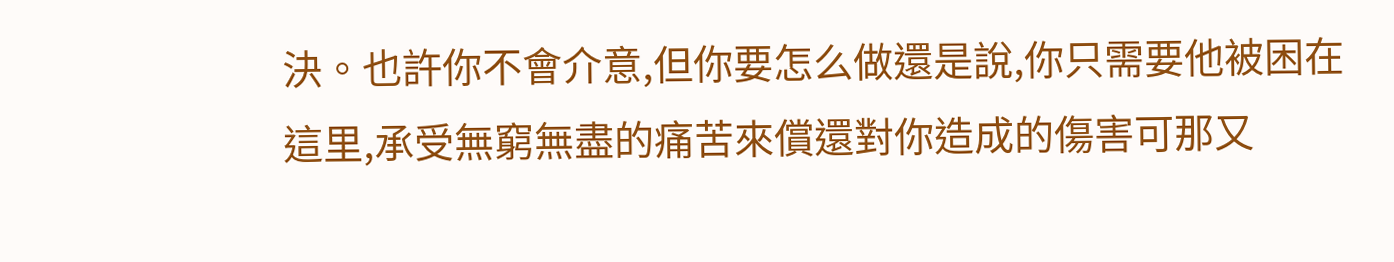決。也許你不會介意,但你要怎么做還是說,你只需要他被困在這里,承受無窮無盡的痛苦來償還對你造成的傷害可那又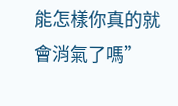能怎樣你真的就會消氣了嗎”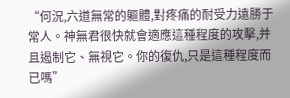“何況,六道無常的軀體,對疼痛的耐受力遠勝于常人。神無君很快就會適應這種程度的攻擊,并且遏制它、無視它。你的復仇,只是這種程度而已嗎”